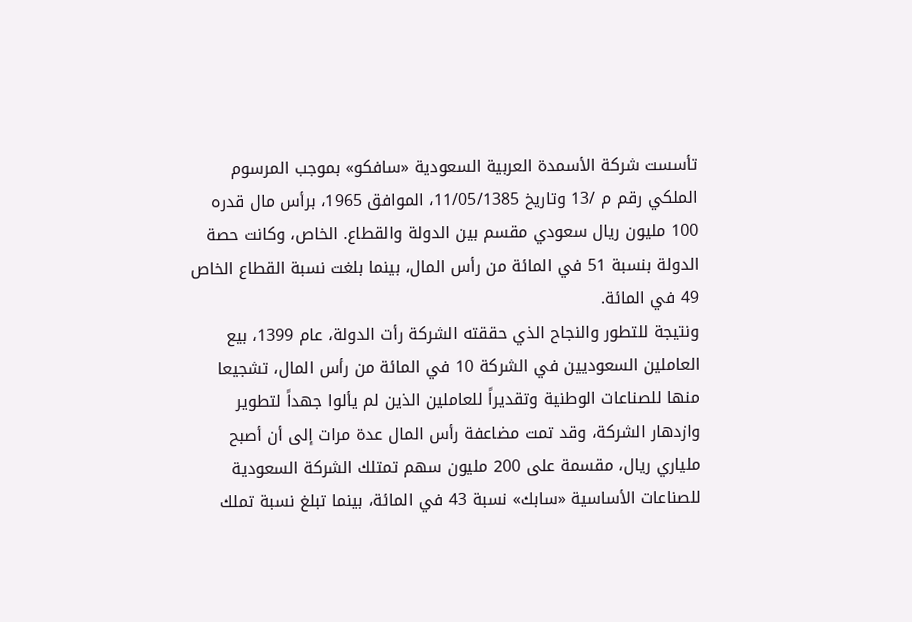تأسست شركة الأسمدة العربية السعودية «سافكو» بموجب المرسوم الملكي رقم م /13 وتاريخ 11/05/1385، الموافق 1965، برأس مال قدره 100 مليون ريال سعودي مقسم بين الدولة والقطاع. الخاص، وكانت حصة الدولة بنسبة 51 في المائة من رأس المال، بينما بلغت نسبة القطاع الخاص 49 في المائة.
ونتيجة للتطور والنجاح الذي حققته الشركة رأت الدولة، عام 1399، بيع العاملين السعوديين في الشركة 10 في المائة من رأس المال، تشجيعا منها للصناعات الوطنية وتقديراً للعاملين الذين لم يألوا جهداً لتطوير وازدهار الشركة، وقد تمت مضاعفة رأس المال عدة مرات إلى أن أصبح ملياري ريال، مقسمة على 200 مليون سهم تمتلك الشركة السعودية للصناعات الأساسية «سابك» نسبة 43 في المائة، بينما تبلغ نسبة تملك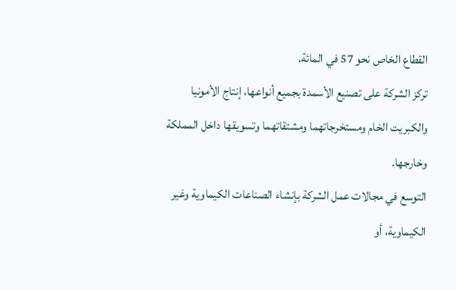القطاع الخاص نحو 57 في المائة.
تركز الشركة على تصنيع الأسمدة بجميع أنواعها، إنتاج الأمونيا والكبريت الخام ومستخرجاتهما ومشتقاتهما وتسويقها داخل المملكة وخارجها.
التوسع في مجالات عمل الشركة بإنشاء الصناعات الكيماوية وغير الكيماوية، أو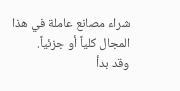شراء مصانع عاملة في هذا المجال كلياً أو جزئياً.
وقد بدأ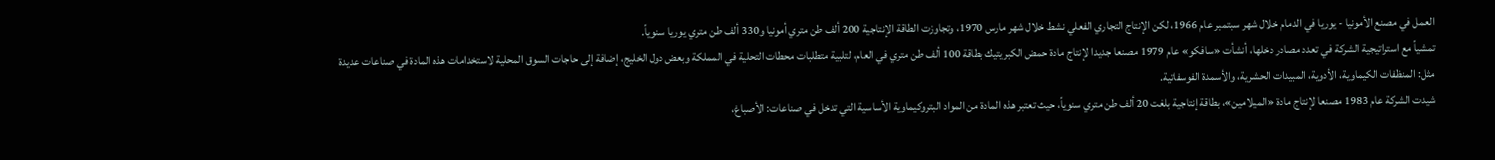العمل في مصنع الأمونيا - يوريا في الدمام خلال شهر سبتمبر عام 1966، لكن الإنتاج التجاري الفعلي نشط خلال شهر مارس 1970، وتجاوزت الطاقة الإنتاجية 200 ألف طن متري أمونيا و330 ألف طن متري يوريا سنوياً.
تمشياً مع استراتيجية الشركة في تعدد مصادر دخلها، أنشأت «سافكو» عام 1979 مصنعا جديدا لإنتاج مادة حمض الكبريتيك بطاقة 100 ألف طن متري في العام، لتلبية متطلبات محطات التحلية في المملكة وبعض دول الخليج، إضافة إلى حاجات السوق المحلية لاستخدامات هذه المادة في صناعات عديدة مثل: المنظفات الكيماوية، الأدوية، المبيدات الحشرية، والأسمدة الفوسفاتية.
شيدت الشركة عام 1983 مصنعا لإنتاج مادة «الميلامين»، بطاقة إنتاجية بلغت 20 ألف طن متري سنوياً، حيث تعتبر هذه المادة من المواد البتروكيماوية الأساسية التي تدخل في صناعات: الأصباغ،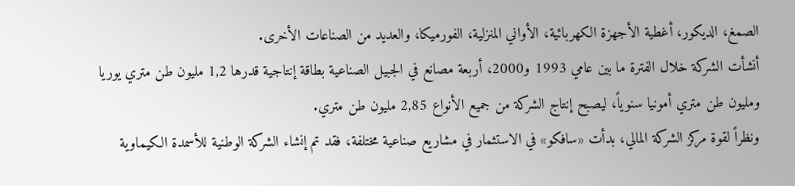الصمغ، الديكور، أغطية الأجهزة الكهربائية، الأواني المنزلية، الفورميكا، والعديد من الصناعات الأخرى.
أنشأت الشركة خلال الفترة ما بين عامي 1993 و2000، أربعة مصانع في الجبيل الصناعية بطاقة إنتاجية قدرها 1,2 مليون طن متري يوريا ومليون طن متري أمونيا سنوياً، ليصبح إنتاج الشركة من جميع الأنواع 2,85 مليون طن متري.
ونظراً لقوة مركز الشركة المالي، بدأت «سافكو» في الاستثمار في مشاريع صناعية مختلفة، فقد تم إنشاء الشركة الوطنية للأسمدة الكيماوية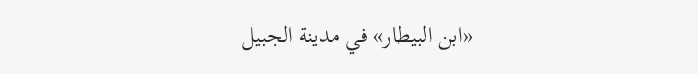«ابن البيطار» في مدينة الجبيل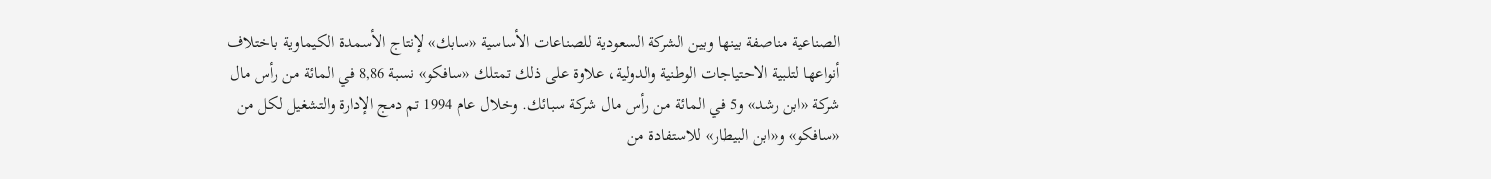الصناعية مناصفة بينها وبين الشركة السعودية للصناعات الأساسية «سابك» لإنتاج الأسمدة الكيماوية باختلاف أنواعها لتلبية الاحتياجات الوطنية والدولية، علاوة على ذلك تمتلك «سافكو» نسبة 8,86 في المائة من رأس مال شركة «ابن رشد» و5 في المائة من رأس مال شركة سبائك. وخلال عام 1994 تم دمج الإدارة والتشغيل لكل من «سافكو» و«ابن البيطار» للاستفادة من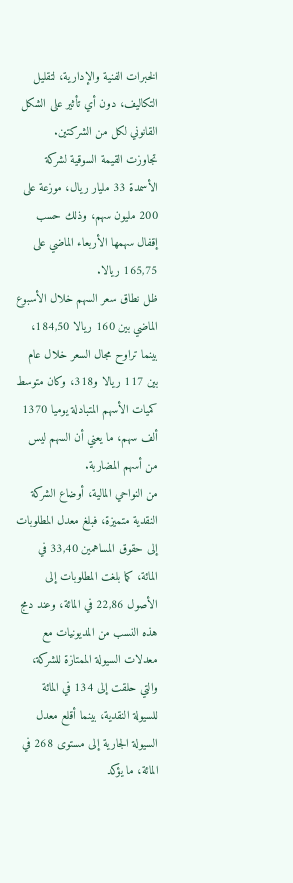الخبرات الفنية والإدارية، لتقليل التكاليف، دون أي تأثير على الشكل القانوني لكل من الشركتين.
تجاوزت القيمة السوقية لشركة الأسمدة 33 مليار ريال، موزعة على 200 مليون سهم، وذلك حسب إقفال سهمها الأربعاء الماضي على 165,75 ريالا.
ظل نطاق سعر السهم خلال الأسبوع الماضي بين 160 ريالا 184,50، بينما تراوح مجال السعر خلال عام بين 117 ريالا و318، وكان متوسط كميات الأسهم المتبادلة يوميا 1370 ألف سهم، ما يعني أن السهم ليس من أسهم المضاربة.
من النواحي المالية، أوضاع الشركة النقدية متميزة، فبلغ معدل المطلوبات إلى حقوق المساهمين 33,40 في المائة، كما بلغت المطلوبات إلى الأصول 22,86 في المائة، وعند دمج هذه النسب من المديونيات مع معدلات السيولة الممتازة للشركة، والتي حلقت إلى 134 في المائة للسيولة النقدية، بينما أقلع معدل السيولة الجارية إلى مستوى 268 في المائة، ما يؤكد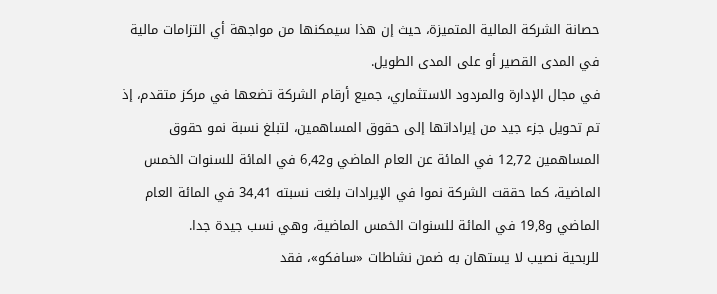حصانة الشركة المالية المتميزة، حيث إن هذا سيمكنها من مواجهة أي التزامات مالية في المدى القصير أو على المدى الطويل.
في مجال الإدارة والمردود الاستثماري، جميع أرقام الشركة تضعها في مركز متقدم، إذ تم تحويل جزء جيد من إيراداتها إلى حقوق المساهمين، لتبلغ نسبة نمو حقوق المساهمين 12,72 في المائة عن العام الماضي و6,42 في المائة للسنوات الخمس الماضية، كما حققت الشركة نموا في الإيرادات بلغت نسبته 34,41 في المائة العام الماضي و19,8 في المائة للسنوات الخمس الماضية، وهي نسب جيدة جدا.
للربحية نصيب لا يستهان به ضمن نشاطات «سافكو»، فقد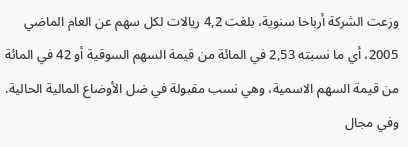وزعت الشركة أرباحا سنوية، بلغت 4,2 ريالات لكل سهم عن العام الماضي 2005، أي ما نسبته 2,53 في المائة من قيمة السهم السوقية أو 42 في المائة من قيمة السهم الاسمية، وهي نسب مقبولة في ضل الأوضاع المالية الحالية.
وفي مجال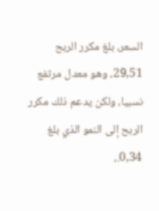السعر، بلغ مكرر الربح 29,51، وهو معدل مرتفع نسبيا، ولكن يدعم ذلك مكرر الربح إلى النمو الذي بلغ 0,34.،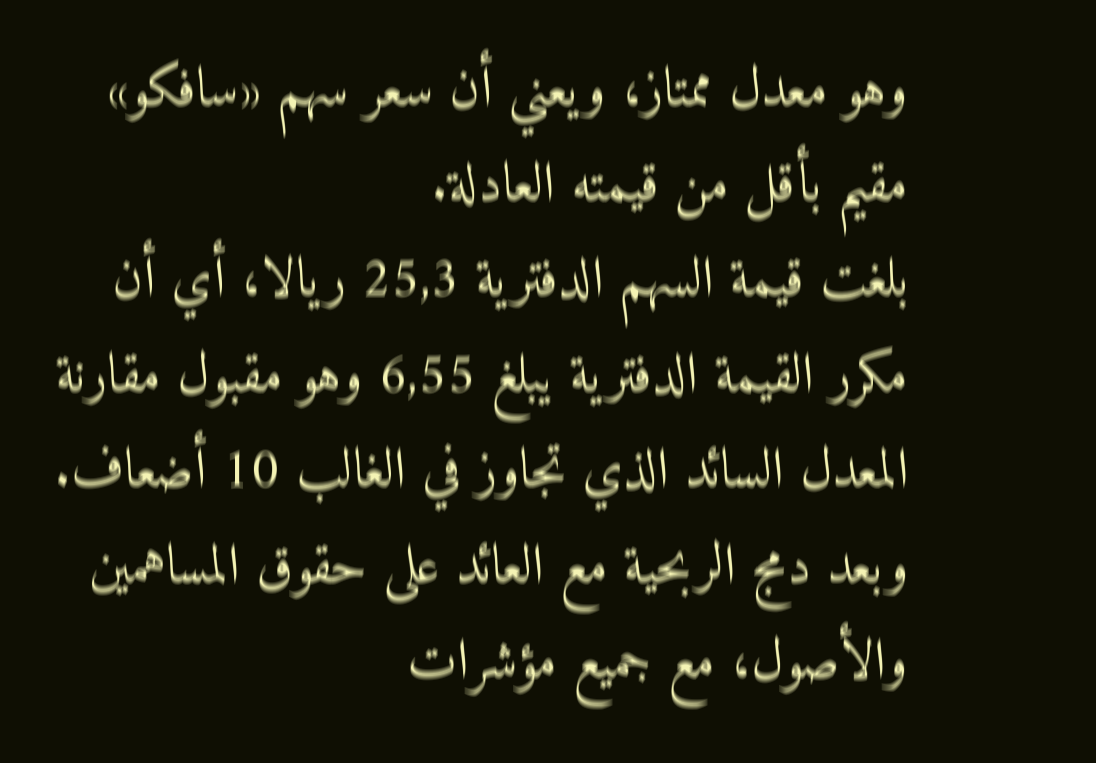وهو معدل ممتاز، ويعني أن سعر سهم «سافكو» مقيم بأقل من قيمته العادلة.
بلغت قيمة السهم الدفترية 25,3 ريالا، أي أن مكرر القيمة الدفترية يبلغ 6,55 وهو مقبول مقارنة المعدل السائد الذي تجاوز في الغالب 10 أضعاف.
وبعد دمج الربحية مع العائد على حقوق المساهمين والأصول، مع جميع مؤشرات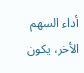أداء السهم الأخر، يكون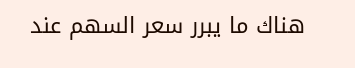هناك ما يبرر سعر السهم عند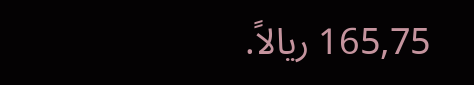165,75 ريالاً.